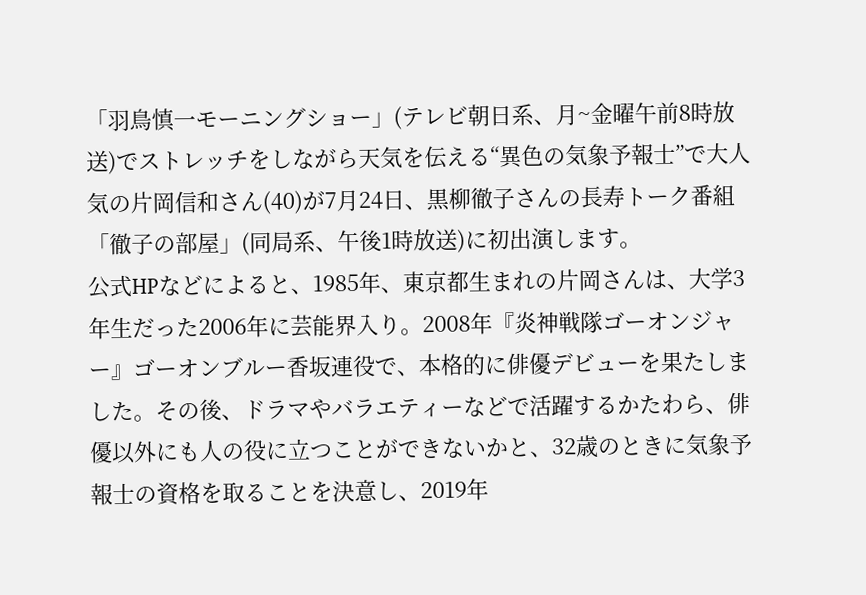「羽鳥慎一モーニングショー」(テレビ朝日系、月~金曜午前8時放送)でストレッチをしながら天気を伝える“異色の気象予報士”で大人気の片岡信和さん(40)が7月24日、黒柳徹子さんの長寿トーク番組「徹子の部屋」(同局系、午後1時放送)に初出演します。
公式HPなどによると、1985年、東京都生まれの片岡さんは、大学3年生だった2006年に芸能界入り。2008年『炎神戦隊ゴーオンジャー』ゴーオンブルー香坂連役で、本格的に俳優デビューを果たしました。その後、ドラマやバラエティーなどで活躍するかたわら、俳優以外にも人の役に立つことができないかと、32歳のときに気象予報士の資格を取ることを決意し、2019年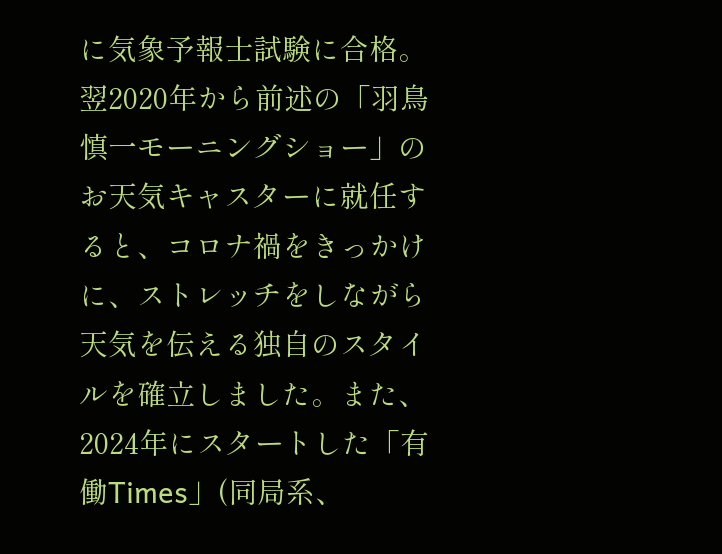に気象予報士試験に合格。翌2020年から前述の「羽鳥慎一モーニングショー」のお天気キャスターに就任すると、コロナ禍をきっかけに、ストレッチをしながら天気を伝える独自のスタイルを確立しました。また、2024年にスタートした「有働Times」(同局系、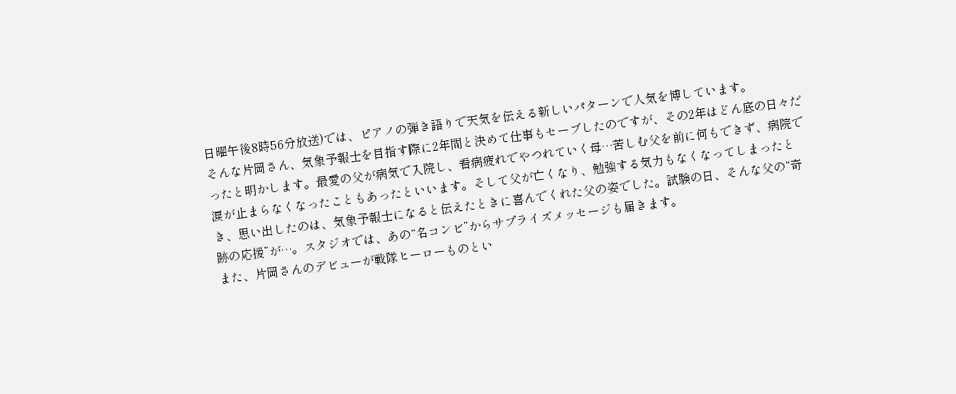日曜午後8時56分放送)では、ピアノの弾き語りで天気を伝える新しいパターンで人気を博しています。
そんな片岡さん、気象予報士を目指す際に2年間と決めて仕事もセーブしたのですが、その2年はどん底の日々だったと明かします。最愛の父が病気で入院し、看病疲れでやつれていく母…苦しむ父を前に何もできず、病院で涙が止まらなくなったこともあったといいます。そして父が亡くなり、勉強する気力もなくなってしまったとき、思い出したのは、気象予報士になると伝えたときに喜んでくれた父の姿でした。試験の日、そんな父の“奇跡の応援”が…。スタジオでは、あの“名コンビ”からサプライズメッセージも届きます。
また、片岡さんのデビューが戦隊ヒーローものとい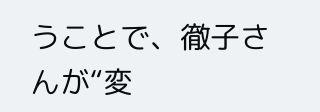うことで、徹子さんが“変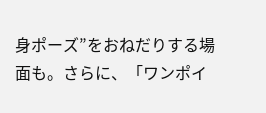身ポーズ”をおねだりする場面も。さらに、「ワンポイ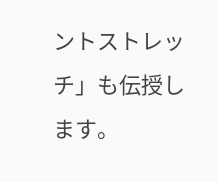ントストレッチ」も伝授します。